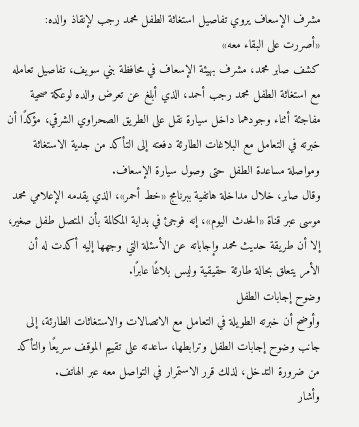مشرف الإسعاف يروي تفاصيل استغاثة الطفل محمد رجب لإنقاذ والده: «أصررت على البقاء معه»
كشف صابر محمد، مشرف بهيئة الإسعاف في محافظة بني سويف، تفاصيل تعامله مع استغاثة الطفل محمد رجب أحمد، الذي أبلغ عن تعرض والده لوعكة صحية مفاجئة أثناء وجودهما داخل سيارة نقل على الطريق الصحراوي الشرقي، مؤكدًا أن خبرته في التعامل مع البلاغات الطارئة دفعته إلى التأكد من جدية الاستغاثة ومواصلة مساعدة الطفل حتى وصول سيارة الإسعاف.
وقال صابر، خلال مداخلة هاتفية ببرنامج «خط أحمر»، الذي يقدمه الإعلامي محمد موسى عبر قناة «الحدث اليوم»، إنه فوجئ في بداية المكالمة بأن المتصل طفل صغير، إلا أن طريقة حديث محمد وإجاباته عن الأسئلة التي وجهها إليه أكدت له أن الأمر يتعلق بحالة طارئة حقيقية وليس بلاغًا عابرًا.
وضوح إجابات الطفل
وأوضح أن خبرته الطويلة في التعامل مع الاتصالات والاستغاثات الطارئة، إلى جانب وضوح إجابات الطفل وترابطها، ساعدته على تقييم الموقف سريعًا والتأكد من ضرورة التدخل، لذلك قرر الاستمرار في التواصل معه عبر الهاتف.
وأشار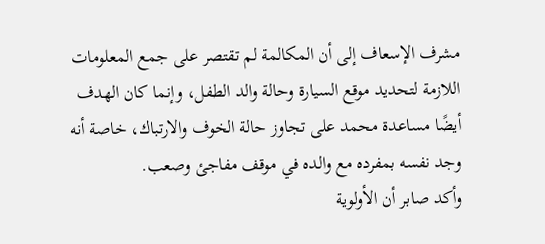مشرف الإسعاف إلى أن المكالمة لم تقتصر على جمع المعلومات اللازمة لتحديد موقع السيارة وحالة والد الطفل، وإنما كان الهدف أيضًا مساعدة محمد على تجاوز حالة الخوف والارتباك، خاصة أنه وجد نفسه بمفرده مع والده في موقف مفاجئ وصعب.
وأكد صابر أن الأولوية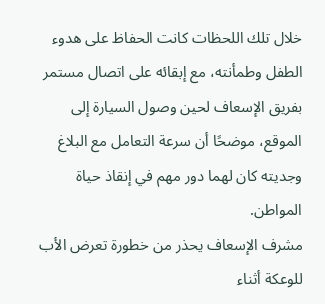خلال تلك اللحظات كانت الحفاظ على هدوء الطفل وطمأنته، مع إبقائه على اتصال مستمر بفريق الإسعاف لحين وصول السيارة إلى الموقع، موضحًا أن سرعة التعامل مع البلاغ وجديته كان لهما دور مهم في إنقاذ حياة المواطن.
مشرف الإسعاف يحذر من خطورة تعرض الأب للوعكة أثناء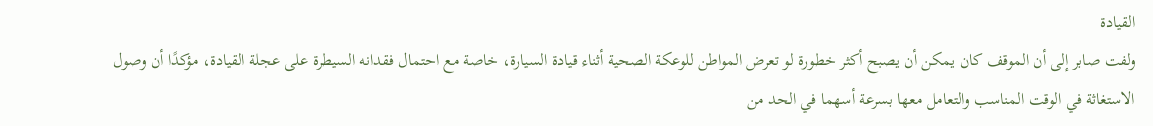القيادة
ولفت صابر إلى أن الموقف كان يمكن أن يصبح أكثر خطورة لو تعرض المواطن للوعكة الصحية أثناء قيادة السيارة، خاصة مع احتمال فقدانه السيطرة على عجلة القيادة، مؤكدًا أن وصول الاستغاثة في الوقت المناسب والتعامل معها بسرعة أسهما في الحد من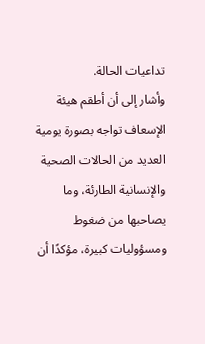تداعيات الحالة.
وأشار إلى أن أطقم هيئة الإسعاف تواجه بصورة يومية العديد من الحالات الصحية والإنسانية الطارئة، وما يصاحبها من ضغوط ومسؤوليات كبيرة، مؤكدًا أن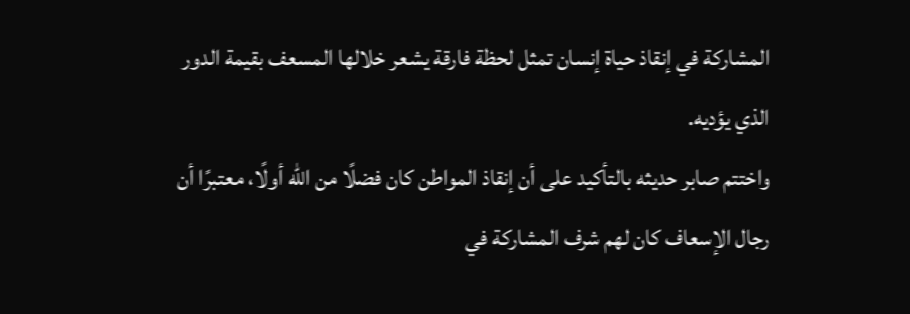المشاركة في إنقاذ حياة إنسان تمثل لحظة فارقة يشعر خلالها المسعف بقيمة الدور الذي يؤديه.
واختتم صابر حديثه بالتأكيد على أن إنقاذ المواطن كان فضلًا من الله أولًا، معتبرًا أن رجال الإسعاف كان لهم شرف المشاركة في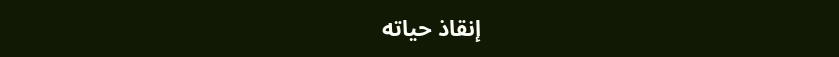إنقاذ حياته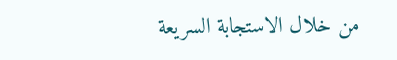من خلال الاستجابة السريعة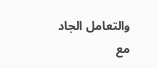والتعامل الجاد مع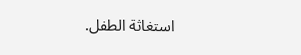استغاثة الطفل.